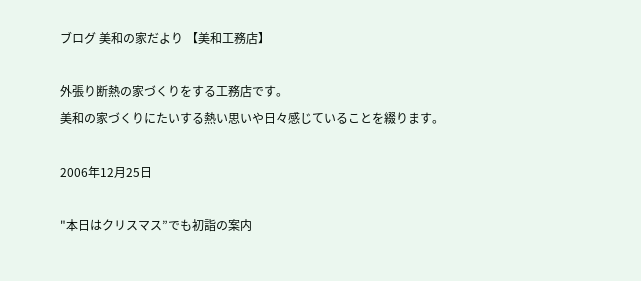ブログ 美和の家だより 【美和工務店】

外張り断熱の家づくりをする工務店です。
美和の家づくりにたいする熱い思いや日々感じていることを綴ります。

2006年12月25日

"本日はクリスマス”でも初詣の案内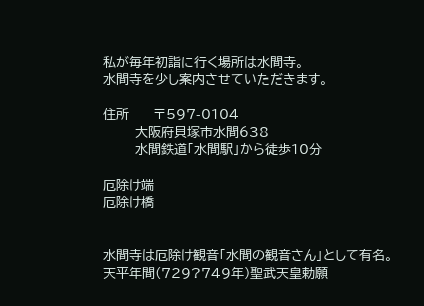私が毎年初詣に行く場所は水間寺。
水間寺を少し案内させていただきます。

住所      〒597-0104
        大阪府貝塚市水間638
        水間鉄道「水間駅」から徒歩10分

厄除け端
厄除け橋


水間寺は厄除け観音「水間の観音さん」として有名。
天平年間(729?749年)聖武天皇勅願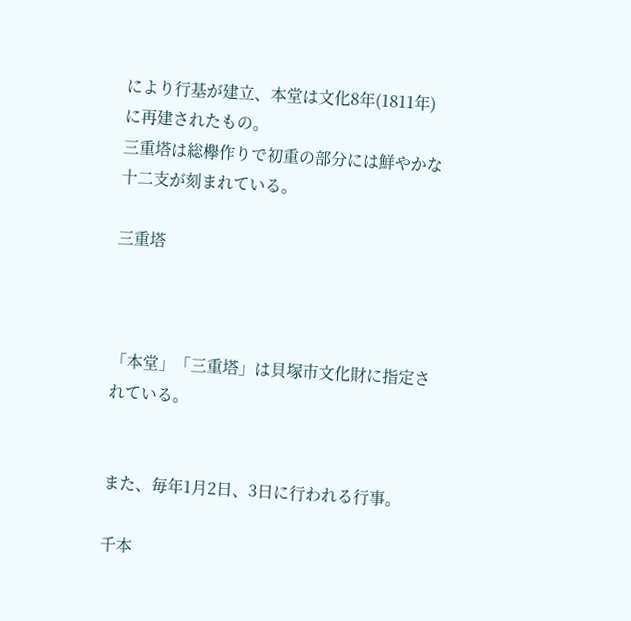により行基が建立、本堂は文化8年(1811年)に再建されたもの。
三重塔は総欅作りで初重の部分には鮮やかな十二支が刻まれている。

三重塔



「本堂」「三重塔」は貝塚市文化財に指定されている。


また、毎年1月2日、3日に行われる行事。

千本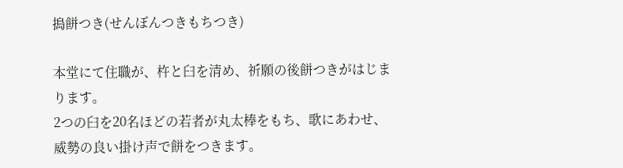搗餅つき(せんぼんつきもちつき)

本堂にて住職が、杵と臼を清め、祈願の後餅つきがはじまります。
2つの臼を20名ほどの若者が丸太棒をもち、歌にあわせ、威勢の良い掛け声で餅をつきます。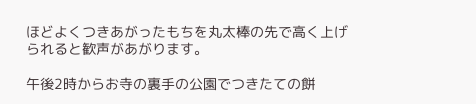ほどよくつきあがったもちを丸太棒の先で高く上げられると歓声があがります。

午後2時からお寺の裏手の公園でつきたての餅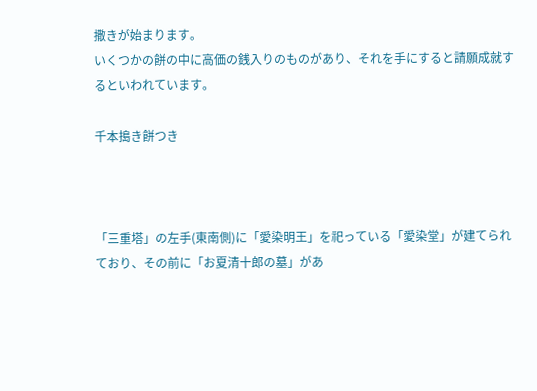撒きが始まります。
いくつかの餅の中に高価の銭入りのものがあり、それを手にすると請願成就するといわれています。

千本搗き餅つき



「三重塔」の左手(東南側)に「愛染明王」を祀っている「愛染堂」が建てられており、その前に「お夏清十郎の墓」があ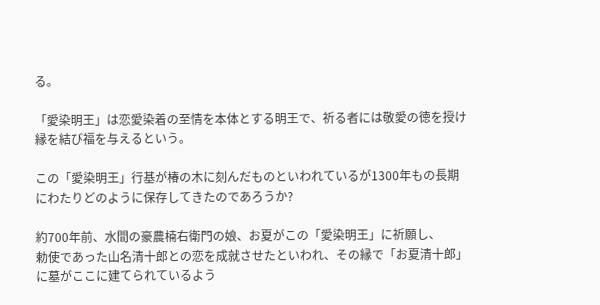る。

「愛染明王」は恋愛染着の至情を本体とする明王で、祈る者には敬愛の徳を授け縁を結び福を与えるという。

この「愛染明王」行基が椿の木に刻んだものといわれているが1300年もの長期にわたりどのように保存してきたのであろうか?

約700年前、水間の豪農楠右衛門の娘、お夏がこの「愛染明王」に祈願し、
勅使であった山名清十郎との恋を成就させたといわれ、その縁で「お夏清十郎」に墓がここに建てられているよう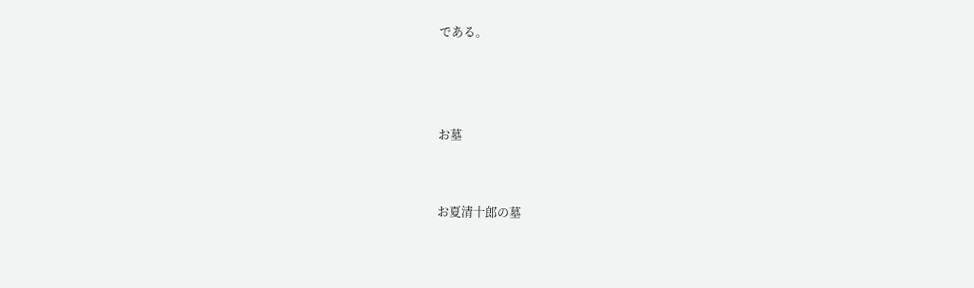である。



お墓


お夏清十郎の墓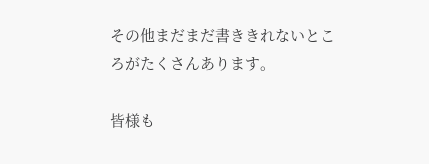その他まだまだ書ききれないところがたくさんあります。

皆様も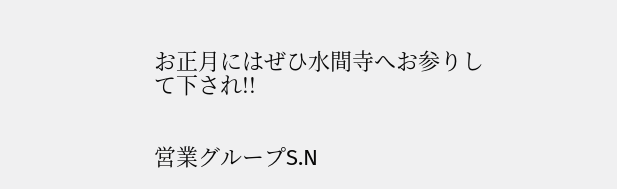お正月にはぜひ水間寺へお参りして下され!!


営業グループS.N